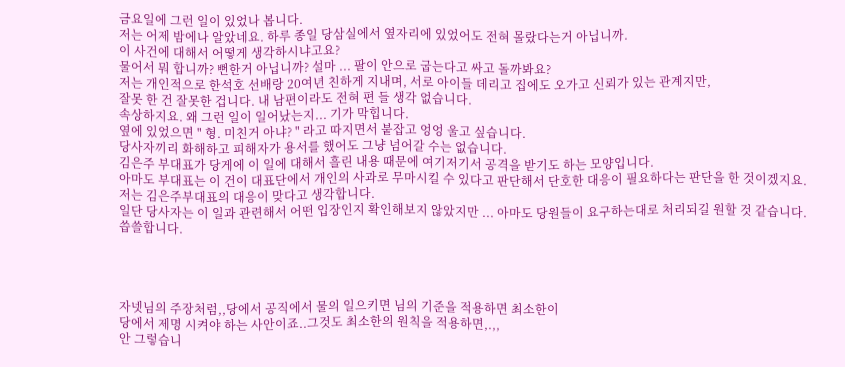금요일에 그런 일이 있었나 봅니다.
저는 어제 밤에나 알았네요. 하루 종일 당삼실에서 옆자리에 있었어도 전혀 몰랐다는거 아닙니까.
이 사건에 대해서 어떻게 생각하시냐고요?
물어서 뭐 합니까? 뻔한거 아닙니까? 설마 ... 팔이 안으로 굽는다고 싸고 돌까봐요?
저는 개인적으로 한석호 선배랑 20여년 친하게 지내며, 서로 아이들 데리고 집에도 오가고 신뢰가 있는 관계지만,
잘못 한 건 잘못한 겁니다. 내 남편이라도 전혀 편 들 생각 없습니다.
속상하지요. 왜 그런 일이 일어났는지... 기가 막힙니다.
옆에 있었으면 " 형. 미친거 아냐? " 라고 따지면서 붙잡고 엉엉 울고 싶습니다.
당사자끼리 화해하고 피해자가 용서를 했어도 그냥 넘어갈 수는 없습니다.
김은주 부대표가 당게에 이 일에 대해서 흘린 내용 때문에 여기저기서 공격을 받기도 하는 모양입니다.
아마도 부대표는 이 건이 대표단에서 개인의 사과로 무마시킬 수 있다고 판단해서 단호한 대응이 필요하다는 판단을 한 것이겠지요. 저는 김은주부대표의 대응이 맞다고 생각합니다.
일단 당사자는 이 일과 관련해서 어떤 입장인지 확인해보지 않았지만 ... 아마도 당원들이 요구하는대로 처리되길 원할 것 같습니다.
씁쓸합니다.




자넷님의 주장처럼,,당에서 공직에서 물의 일으키면 님의 기준을 적용하면 최소한이
당에서 제명 시켜야 하는 사안이죠..그것도 최소한의 원칙을 적용하면,.,,
안 그렇습니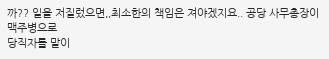까?? 일을 저질렀으면,,최소한의 책임은 져야겠지요.. 공당 사무총장이 맥주병으로
당직자를 말이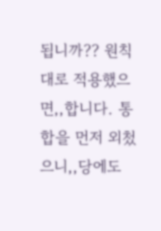됩니까?? 원칙대로 적용했으면,,합니다. 통합을 먼저 외첬으니,,당에도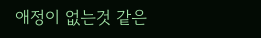애정이 없는것 같은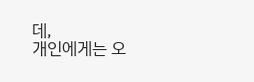데,
개인에게는 오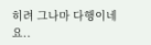히려 그나마 다행이네요..